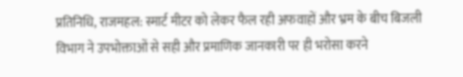प्रतिनिधि, राजमहल: स्मार्ट मीटर को लेकर फैल रही अफवाहों और भ्रम के बीच बिजली विभाग ने उपभोक्ताओं से सही और प्रमाणिक जानकारी पर ही भरोसा करने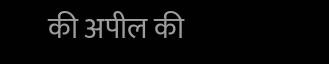की अपील की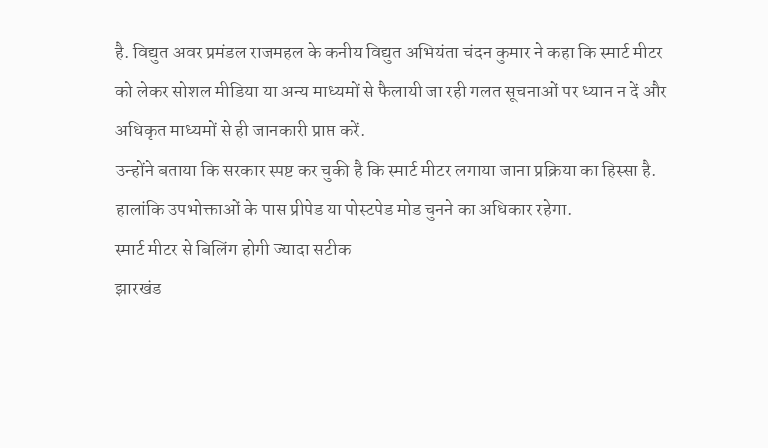है. विद्युत अवर प्रमंडल राजमहल के कनीय विद्युत अभियंता चंदन कुमार ने कहा कि स्मार्ट मीटर को लेकर सोशल मीडिया या अन्य माध्यमों से फैलायी जा रही गलत सूचनाओं पर ध्यान न दें और अधिकृत माध्यमों से ही जानकारी प्राप्त करें.
उन्होंने बताया कि सरकार स्पष्ट कर चुकी है कि स्मार्ट मीटर लगाया जाना प्रक्रिया का हिस्सा है. हालांकि उपभोक्ताओं के पास प्रीपेड या पोस्टपेड मोड चुनने का अधिकार रहेगा.
स्मार्ट मीटर से बिलिंग होगी ज्यादा सटीक
झारखंड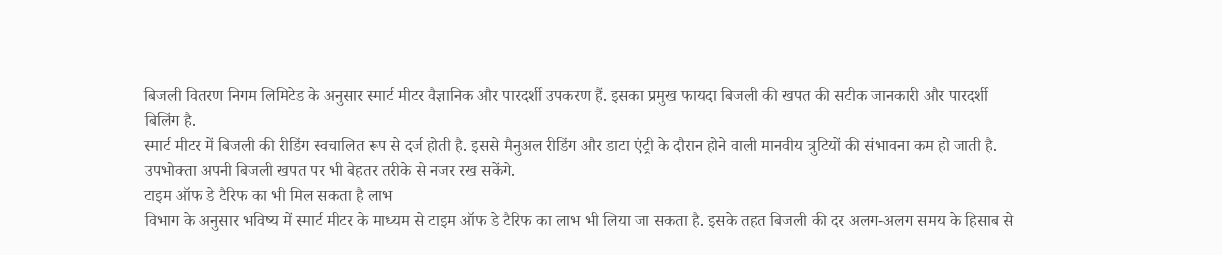बिजली वितरण निगम लिमिटेड के अनुसार स्मार्ट मीटर वैज्ञानिक और पारदर्शी उपकरण हैं. इसका प्रमुख फायदा बिजली की खपत की सटीक जानकारी और पारदर्शी बिलिंग है.
स्मार्ट मीटर में बिजली की रीडिंग स्वचालित रूप से दर्ज होती है. इससे मैनुअल रीडिंग और डाटा एंट्री के दौरान होने वाली मानवीय त्रुटियों की संभावना कम हो जाती है. उपभोक्ता अपनी बिजली खपत पर भी बेहतर तरीके से नजर रख सकेंगे.
टाइम ऑफ डे टैरिफ का भी मिल सकता है लाभ
विभाग के अनुसार भविष्य में स्मार्ट मीटर के माध्यम से टाइम ऑफ डे टैरिफ का लाभ भी लिया जा सकता है. इसके तहत बिजली की दर अलग-अलग समय के हिसाब से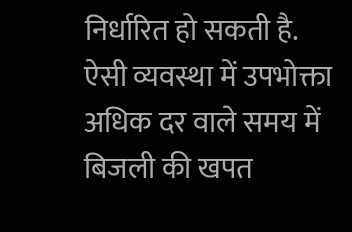निर्धारित हो सकती है.
ऐसी व्यवस्था में उपभोक्ता अधिक दर वाले समय में बिजली की खपत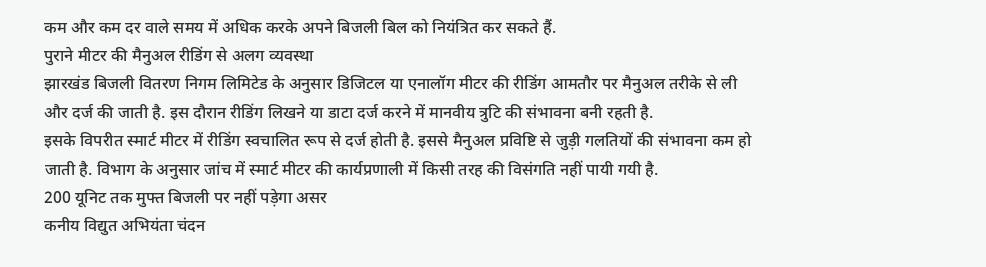कम और कम दर वाले समय में अधिक करके अपने बिजली बिल को नियंत्रित कर सकते हैं.
पुराने मीटर की मैनुअल रीडिंग से अलग व्यवस्था
झारखंड बिजली वितरण निगम लिमिटेड के अनुसार डिजिटल या एनालॉग मीटर की रीडिंग आमतौर पर मैनुअल तरीके से ली और दर्ज की जाती है. इस दौरान रीडिंग लिखने या डाटा दर्ज करने में मानवीय त्रुटि की संभावना बनी रहती है.
इसके विपरीत स्मार्ट मीटर में रीडिंग स्वचालित रूप से दर्ज होती है. इससे मैनुअल प्रविष्टि से जुड़ी गलतियों की संभावना कम हो जाती है. विभाग के अनुसार जांच में स्मार्ट मीटर की कार्यप्रणाली में किसी तरह की विसंगति नहीं पायी गयी है.
200 यूनिट तक मुफ्त बिजली पर नहीं पड़ेगा असर
कनीय विद्युत अभियंता चंदन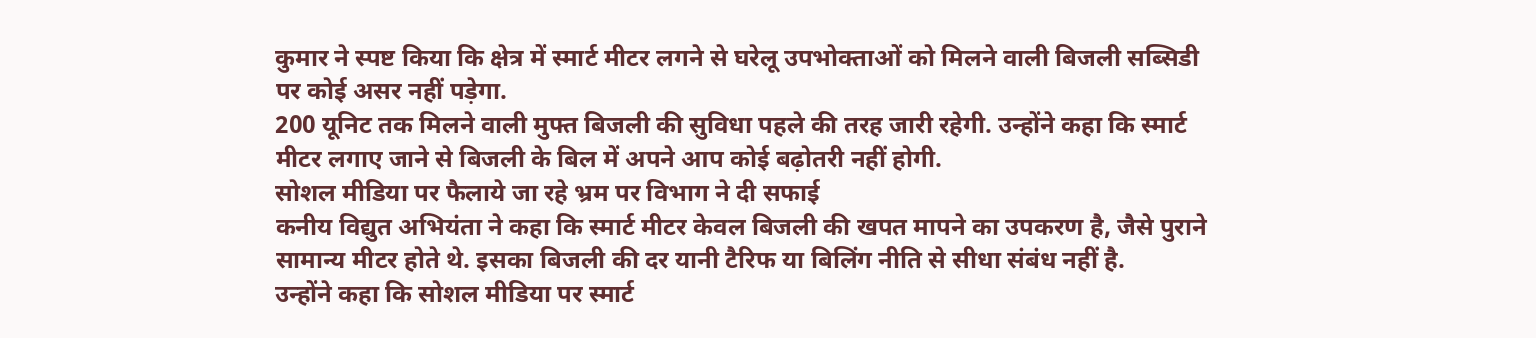कुमार ने स्पष्ट किया कि क्षेत्र में स्मार्ट मीटर लगने से घरेलू उपभोक्ताओं को मिलने वाली बिजली सब्सिडी पर कोई असर नहीं पड़ेगा.
200 यूनिट तक मिलने वाली मुफ्त बिजली की सुविधा पहले की तरह जारी रहेगी. उन्होंने कहा कि स्मार्ट मीटर लगाए जाने से बिजली के बिल में अपने आप कोई बढ़ोतरी नहीं होगी.
सोशल मीडिया पर फैलाये जा रहे भ्रम पर विभाग ने दी सफाई
कनीय विद्युत अभियंता ने कहा कि स्मार्ट मीटर केवल बिजली की खपत मापने का उपकरण है, जैसे पुराने सामान्य मीटर होते थे. इसका बिजली की दर यानी टैरिफ या बिलिंग नीति से सीधा संबंध नहीं है.
उन्होंने कहा कि सोशल मीडिया पर स्मार्ट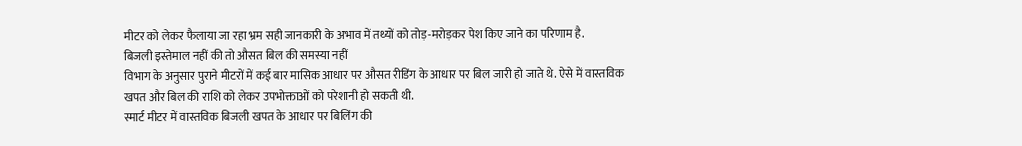मीटर को लेकर फैलाया जा रहा भ्रम सही जानकारी के अभाव में तथ्यों को तोड़-मरोड़कर पेश किए जाने का परिणाम है.
बिजली इस्तेमाल नहीं की तो औसत बिल की समस्या नहीं
विभाग के अनुसार पुराने मीटरों में कई बार मासिक आधार पर औसत रीडिंग के आधार पर बिल जारी हो जाते थे. ऐसे में वास्तविक खपत और बिल की राशि को लेकर उपभोक्ताओं को परेशानी हो सकती थी.
स्मार्ट मीटर में वास्तविक बिजली खपत के आधार पर बिलिंग की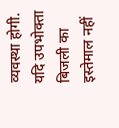व्यवस्था होगी. यदि उपभोक्ता बिजली का इस्तेमाल नहीं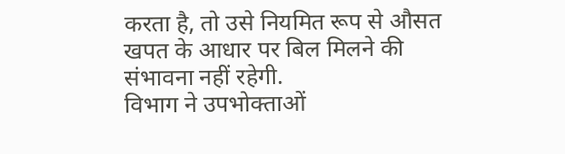करता है, तो उसे नियमित रूप से औसत खपत के आधार पर बिल मिलने की संभावना नहीं रहेगी.
विभाग ने उपभोक्ताओं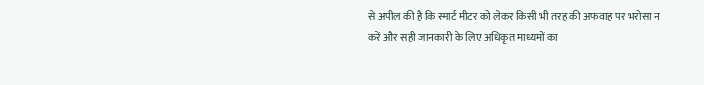से अपील की है कि स्मार्ट मीटर को लेकर किसी भी तरह की अफवाह पर भरोसा न करें और सही जानकारी के लिए अधिकृत माध्यमों का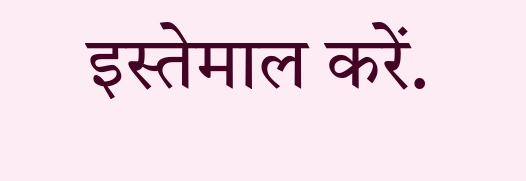इस्तेमाल करें.